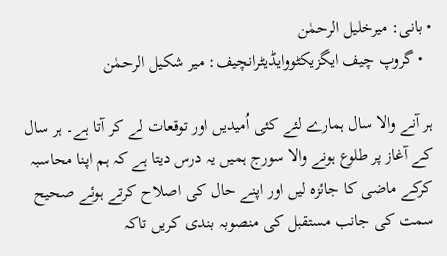• بانی: میرخلیل الرحمٰن
  • گروپ چیف ایگزیکٹووایڈیٹرانچیف: میر شکیل الرحمٰن

ہر آنے والا سال ہمارے لئے کئی اُمیدیں اور توقعات لے کر آتا ہے۔ ہر سال کے آغاز پر طلوع ہونے والا سورج ہمیں یہ درس دیتا ہے کہ ہم اپنا محاسبہ کرکے ماضی کا جائزہ لیں اور اپنے حال کی اصلاح کرتے ہوئے صحیح سمت کی جانب مستقبل کی منصوبہ بندی کریں تاکہ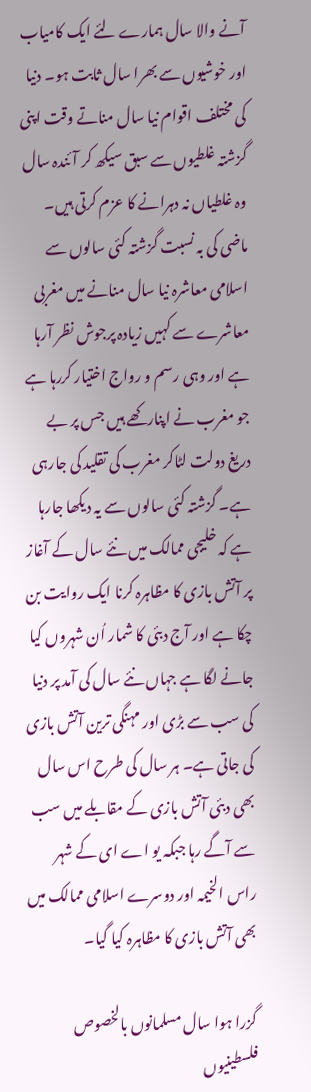آنے والا سال ہمارے لئے ایک کامیاب اور خوشیوں سے بھرا سال ثابت ہو۔ دنیا کی مختلف اقوام نیا سال مناتے وقت اپنی گزشتہ غلطیوں سے سبق سیکھ کر آئندہ سال وہ غلطیاں نہ دہرانے کا عزم کرتی ہیں۔ ماضی کی بہ نسبت گزشتہ کئی سالوں سے اسلامی معاشرہ نیا سال منانے میں مغربی معاشرے سے کہیں زیادہ پرجوش نظر آرہا ہے اور وہی رسم و رواج اختیار کررہا ہے جو مغرب نے اپنارکھے ہیں جس پر بے دریغ دولت لٹاکر مغرب کی تقلید کی جارہی ہے۔ گزشتہ کئی سالوں سے یہ دیکھا جارہا ہے کہ خلیجی ممالک میں نئے سال کے آغاز پر آتش بازی کا مظاہرہ کرنا ایک روایت بن چکا ہے اور آج دبئی کا شمار اُن شہروں کیا جانے لگا ہے جہاں نئے سال کی آمد پر دنیا کی سب سے بڑی اور مہنگی ترین آتش بازی کی جاتی ہے۔ ہر سال کی طرح اس سال بھی دبئی آتش بازی کے مقابلے میں سب سے آگے رہا جبکہ یو اے ای کے شہر راس الخیمہ اور دوسرے اسلامی ممالک میں بھی آتش بازی کا مظاہرہ کیا گیا۔

گزرا ہوا سال مسلمانوں بالخصوص فلسطینیوں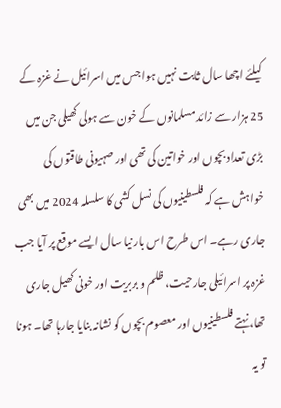کیلئے اچھا سال ثابت نہیں ہوا جس میں اسرائیل نے غزہ کے 25 ہزار سے زائد مسلمانوں کے خون سے ہولی کھیلی جن میں بڑی تعداد بچوں اور خواتین کی تھی اور صہیونی طاقتوں کی خواہش ہے کہ فلسطینیوں کی نسل کشی کا سلسلہ 2024 میں بھی جاری رہے۔ اس طرح اس بار نیا سال ایسے موقع پر آیا جب غزہ پر اسرائیلی جارحیت، ظلم و بربریت اور خونی کھیل جاری تھا، نہتے فلسطینیوں اور معصوم بچوں کو نشانہ بنایا جارہا تھا۔ ہونا تو یہ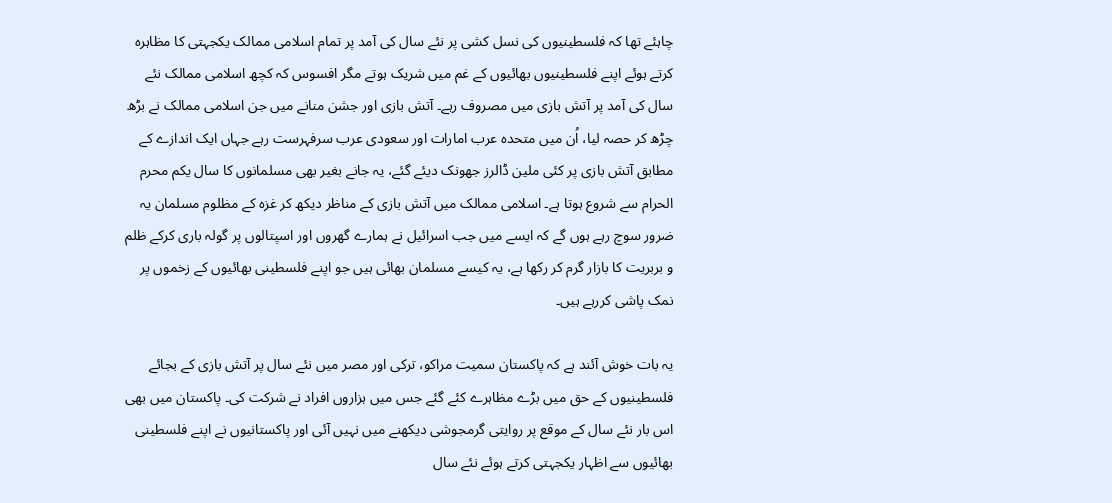چاہئے تھا کہ فلسطینیوں کی نسل کشی پر نئے سال کی آمد پر تمام اسلامی ممالک یکجہتی کا مظاہرہ کرتے ہوئے اپنے فلسطینیوں بھائیوں کے غم میں شریک ہوتے مگر افسوس کہ کچھ اسلامی ممالک نئے سال کی آمد پر آتش بازی میں مصروف رہے۔ آتش بازی اور جشن منانے میں جن اسلامی ممالک نے بڑھ چڑھ کر حصہ لیا، اُن میں متحدہ عرب امارات اور سعودی عرب سرفہرست رہے جہاں ایک اندازے کے مطابق آتش بازی پر کئی ملین ڈالرز جھونک دیئے گئے، یہ جانے بغیر بھی مسلمانوں کا سال یکم محرم الحرام سے شروع ہوتا ہے۔ اسلامی ممالک میں آتش بازی کے مناظر دیکھ کر غزہ کے مظلوم مسلمان یہ ضرور سوچ رہے ہوں گے کہ ایسے میں جب اسرائیل نے ہمارے گھروں اور اسپتالوں پر گولہ باری کرکے ظلم و بربریت کا بازار گرم کر رکھا ہے، یہ کیسے مسلمان بھائی ہیں جو اپنے فلسطینی بھائیوں کے زخموں پر نمک پاشی کررہے ہیں۔

یہ بات خوش آئند ہے کہ پاکستان سمیت مراکو، ترکی اور مصر میں نئے سال پر آتش بازی کے بجائے فلسطینیوں کے حق میں بڑے مظاہرے کئے گئے جس میں ہزاروں افراد نے شرکت کی۔ پاکستان میں بھی اس بار نئے سال کے موقع پر روایتی گرمجوشی دیکھنے میں نہیں آئی اور پاکستانیوں نے اپنے فلسطینی بھائیوں سے اظہار یکجہتی کرتے ہوئے نئے سال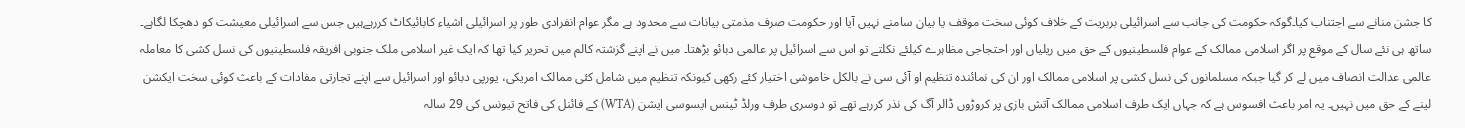کا جشن منانے سے اجتناب کیا۔گوکہ حکومت کی جانب سے اسرائیلی بربریت کے خلاف کوئی سخت موقف یا بیان سامنے نہیں آیا اور حکومت صرف مذمتی بیانات سے محدود ہے مگر عوام انفرادی طور پر اسرائیلی اشیاء کابائیکاٹ کررہےہیں جس سے اسرائیلی معیشت کو دھچکا لگاہے۔ ساتھ ہی نئے سال کے موقع پر اگر اسلامی ممالک کے عوام فلسطینیوں کے حق میں ریلیاں اور احتجاجی مظاہرے کیلئے نکلتے تو اس سے اسرائیل پر عالمی دبائو بڑھتا۔ میں نے اپنے گزشتہ کالم میں تحریر کیا تھا کہ ایک غیر اسلامی ملک جنوبی افریقہ فلسطینیوں کی نسل کشی کا معاملہ عالمی عدالت انصاف میں لے کر گیا جبکہ مسلمانوں کی نسل کشی پر اسلامی ممالک اور ان کی نمائندہ تنظیم او آئی سی نے بالکل خاموشی اختیار کئے رکھی کیونکہ تنظیم میں شامل کئی ممالک امریکی، یورپی دبائو اور اسرائیل سے اپنے تجارتی مفادات کے باعث کوئی سخت ایکشن لینے کے حق میں نہیں۔ یہ امر باعث افسوس ہے کہ جہاں ایک طرف اسلامی ممالک آتش بازی پر کروڑوں ڈالر آگ کی نذر کررہے تھے تو دوسری طرف ورلڈ ٹینس ایسوسی ایشن (WTA) کے فائنل کی فاتح تیونس کی 29 سالہ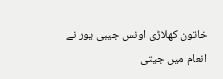خاتون کھلاڑی اونس جیبی یور نے انعام میں جیتی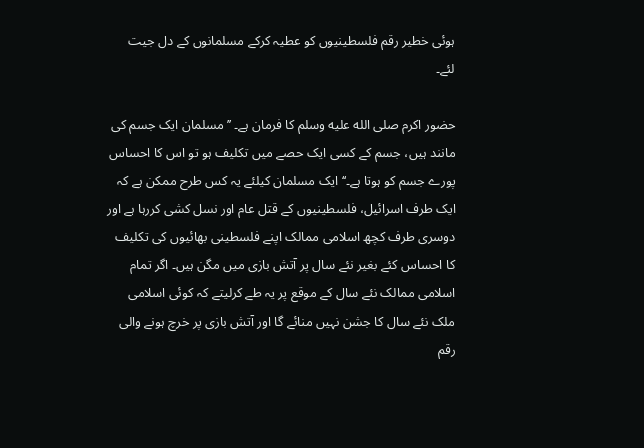ہوئی خطیر رقم فلسطینیوں کو عطیہ کرکے مسلمانوں کے دل جیت لئے۔

حضور اکرم صلى الله عليه وسلم کا فرمان ہے۔ ’’مسلمان ایک جسم کی مانند ہیں، جسم کے کسی ایک حصے میں تکلیف ہو تو اس کا احساس پورے جسم کو ہوتا ہے۔‘‘ ایک مسلمان کیلئے یہ کس طرح ممکن ہے کہ ایک طرف اسرائیل، فلسطینیوں کے قتل عام اور نسل کشی کررہا ہے اور دوسری طرف کچھ اسلامی ممالک اپنے فلسطینی بھائیوں کی تکلیف کا احساس کئے بغیر نئے سال پر آتش بازی میں مگن ہیں۔ اگر تمام اسلامی ممالک نئے سال کے موقع پر یہ طے کرلیتے کہ کوئی اسلامی ملک نئے سال کا جشن نہیں منائے گا اور آتش بازی پر خرچ ہونے والی رقم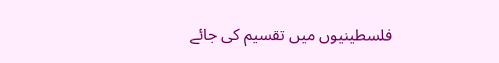فلسطینیوں میں تقسیم کی جائے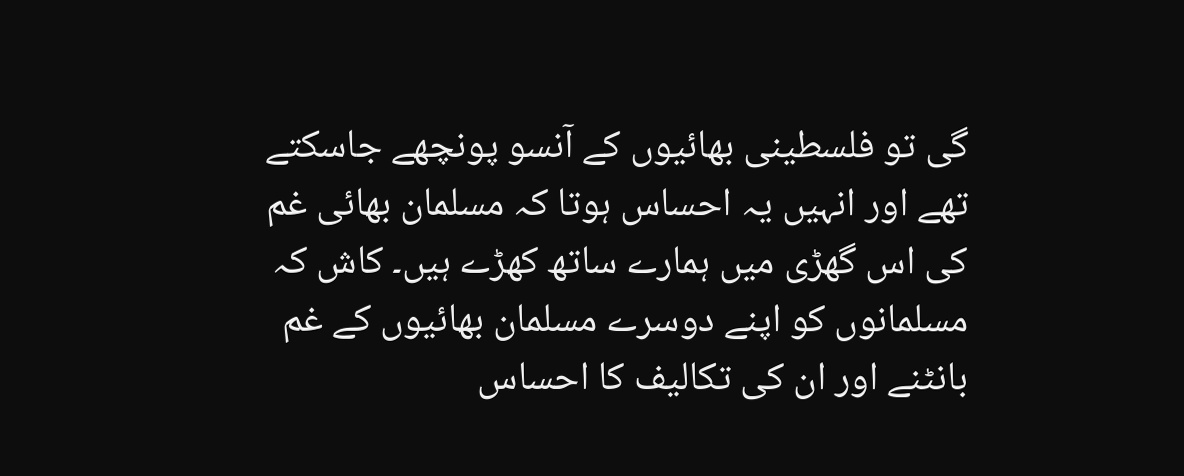گی تو فلسطینی بھائیوں کے آنسو پونچھے جاسکتے تھے اور انہیں یہ احساس ہوتا کہ مسلمان بھائی غم کی اس گھڑی میں ہمارے ساتھ کھڑے ہیں۔ کاش کہ مسلمانوں کو اپنے دوسرے مسلمان بھائیوں کے غم بانٹنے اور ان کی تکالیف کا احساس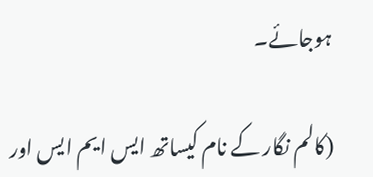ہوجائے۔

(کالم نگار کے نام کیساتھ ایس ایم ایس اور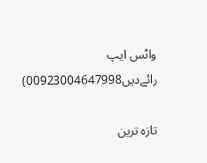واٹس ایپ رائےدیں00923004647998)

تازہ ترین